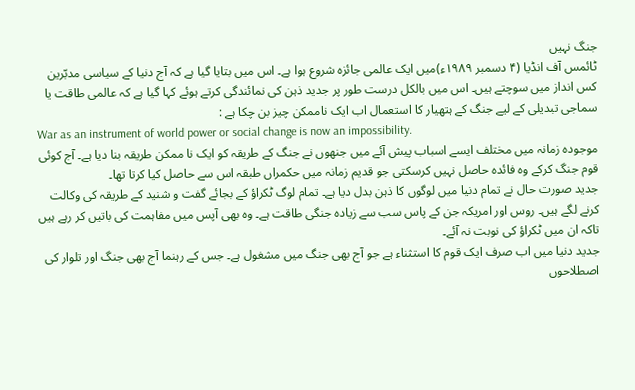جنگ نہیں
ٹائمس آف انڈیا (۴ دسمبر ۱۹۸۹ء)میں ایک عالمی جائزہ شروع ہوا ہے۔ اس میں بتایا گیا ہے کہ آج دنیا کے سیاسی مدبّرین کس انداز میں سوچتے ہیں۔ اس میں بالکل درست طور پر جدید ذہن کی نمائندگی کرتے ہوئے کہا گیا ہے کہ عالمی طاقت یا سماجی تبدیلی کے لیے جنگ کے ہتھیار کا استعمال اب ایک ناممکن چیز بن چکا ہے :
War as an instrument of world power or social change is now an impossibility.
موجودہ زمانہ میں مختلف ایسے اسباب پیش آئے میں جنھوں نے جنگ کے طریقہ کو ایک نا ممکن طریقہ بنا دیا ہے۔ آج کوئی قوم جنگ کرکے وہ فائدہ حاصل نہیں کرسکتی جو قدیم زمانہ میں حکمراں طبقہ اس سے حاصل کیا کرتا تھا۔
جدید صورت حال نے تمام دنیا میں لوگوں کا ذہن بدل دیا ہے۔ تمام لوگ ٹکراؤ کے بجائے گفت و شنید کے طریقہ کی وکالت کرنے لگے ہیں۔ روس اور امریکہ جن کے پاس سب سے زیادہ جنگی طاقت ہے۔ وہ بھی آپس میں مفاہمت کی باتیں کر رہے ہیں تاکہ ان میں ٹکراؤ کی نوبت نہ آئے۔
جدید دنیا میں اب صرف ایک قوم کا استثناء ہے جو آج بھی جنگ میں مشغول ہے۔ جس کے رہنما آج بھی جنگ اور تلوار کی اصطلاحوں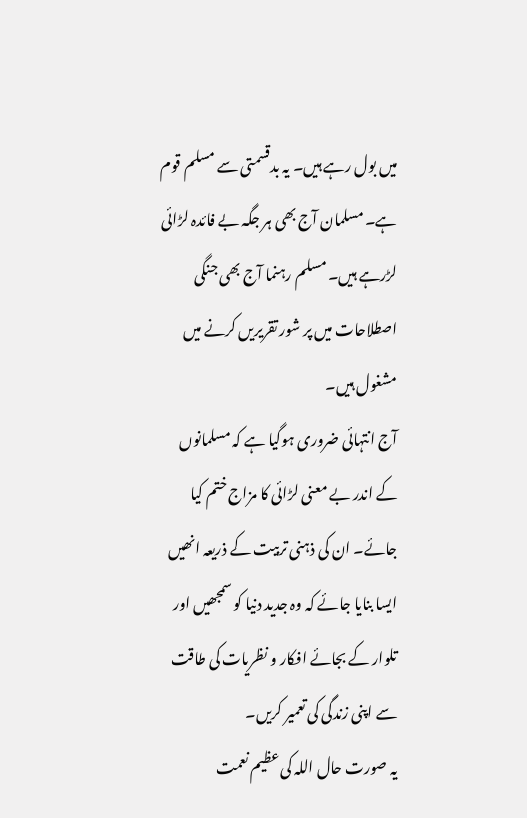میں بول رہے ہیں۔ یہ بدقسمتی سے مسلم قوم ہے۔ مسلمان آج بھی ہر جگہ بے فائدہ لڑائی لڑرہے ہیں۔ مسلم رہنما آج بھی جنگی اصطلاحات میں پر شور تقریریں کرنے میں مشغول ہیں۔
آج انتہائی ضروری ہوگیا ہے کہ مسلمانوں کے اندر بے معنی لڑائی کا مزاج ختم کیا جائے۔ ان کی ذہنی تربیت کے ذریعہ انھیں ایسا بنایا جائے کہ وہ جدید دنیا کو سمجھیں اور تلوار کے بجائے افکار و نظریات کی طاقت سے اپنی زندگی کی تعمیر کریں۔
یہ صورت حال اللہ کی عظیم نعمت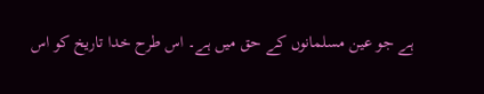ہے جو عین مسلمانوں کے حق میں ہے۔ اس طرح خدا تاریخ کو اس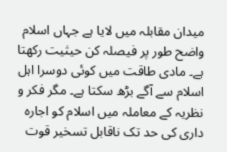میدان مقابلہ میں لایا ہے جہاں اسلام واضح طور پر فیصلہ کن حیثیت رکھتا ہے۔ مادی طاقت میں کوئی دوسرا اہل اسلام سے آگے بڑھ سکتا ہے۔ مگر فکر و نظریہ کے معاملہ میں اسلام کو اجارہ داری کی حد تک ناقابل تسخیر قوت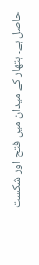حاصل ہے۔ ہتھار کے میدان میں فتح اور شکست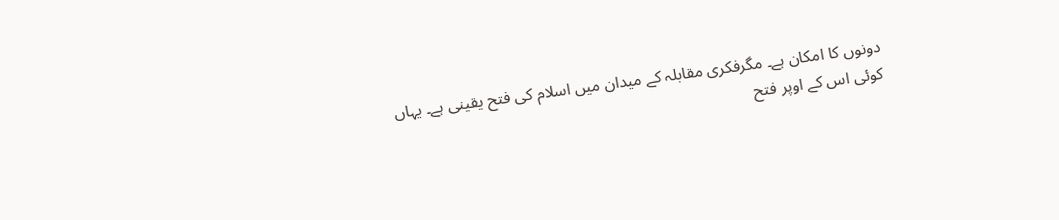دونوں کا امکان ہے۔ مگرفکری مقابلہ کے میدان میں اسلام کی فتح یقینی ہے۔ یہاں کوئی اس کے اوپر فتح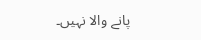پانے والا نہیں۔